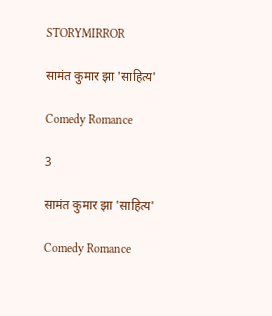STORYMIRROR

सामंत कुमार झा 'साहित्य'

Comedy Romance

3

सामंत कुमार झा 'साहित्य'

Comedy Romance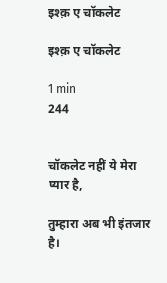इश्क़ ए चॉकलेट

इश्क़ ए चॉकलेट

1 min
244


चॉकलेट नहीं ये मेरा प्यार है,

तुम्हारा अब भी इंतजार है।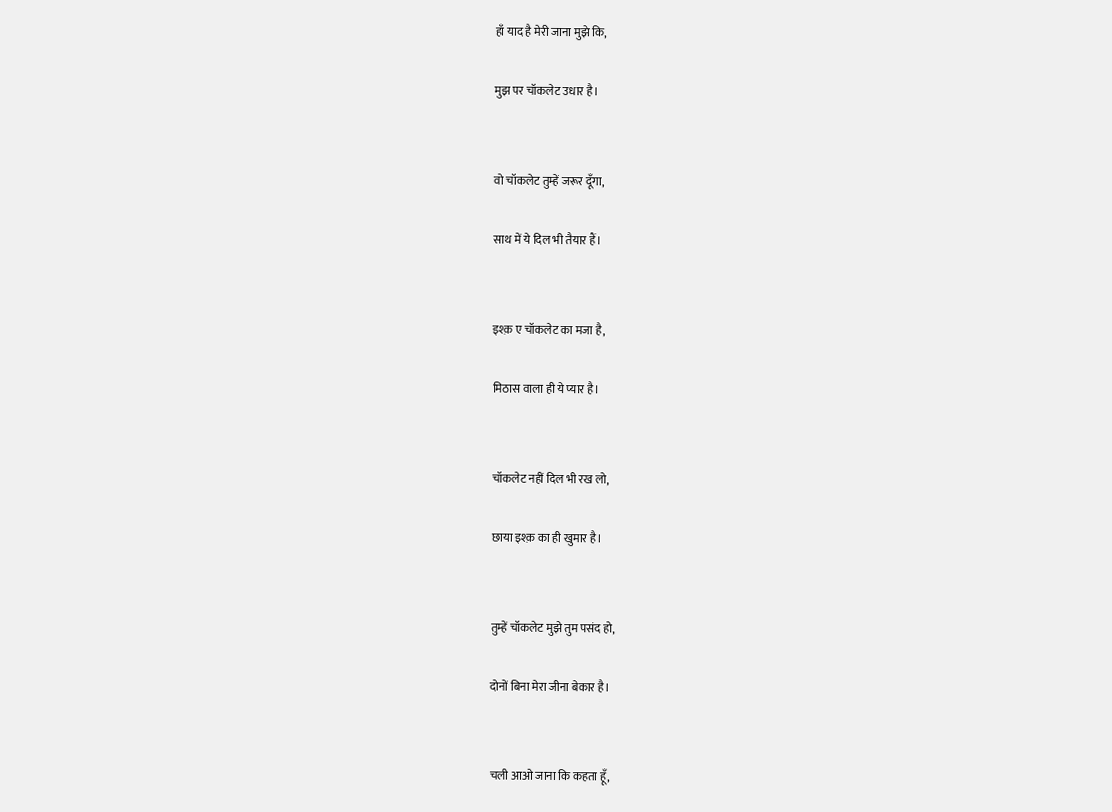हाँ याद है मेरी जाना मुझे कि,

मुझ पर चॉकलेट उधार है।


वो चॉकलेट तुम्हें जरूर दूँगा,

साथ में ये दिल भी तैयार हैं।


इश्क़ ए चॉकलेट का मजा है,

मिठास वाला ही ये प्यार है।


चॉकलेट नहीं दिल भी रख लो,

छाया इश्क़ का ही खुमार है।


तुम्हें चॉकलेट मुझे तुम पसंद हो,

दोनों बिना मेरा जीना बेकार है।


चली आओ जाना कि कहता हूँ,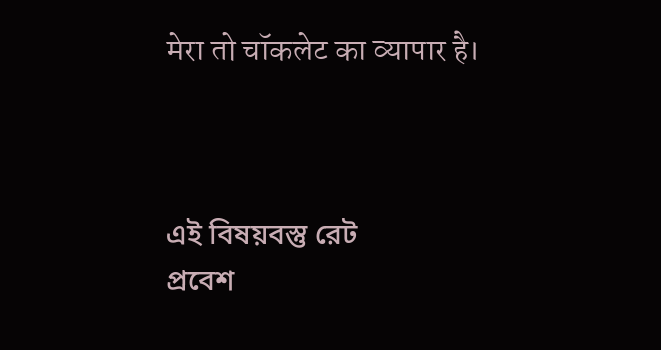मेरा तो चॉकलेट का व्यापार है।



এই বিষয়বস্তু রেট
প্রবেশ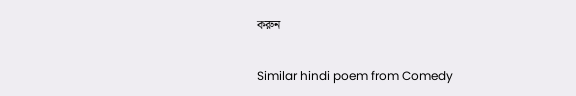করুন

Similar hindi poem from Comedy